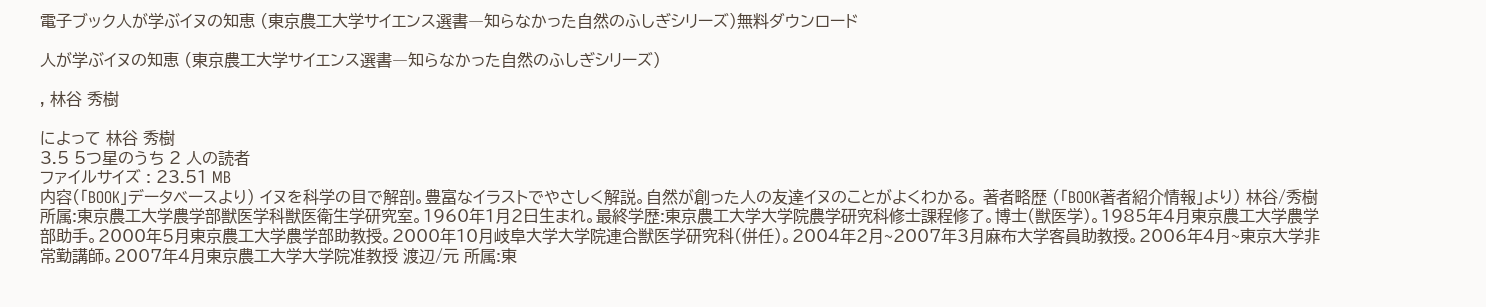電子ブック人が学ぶイヌの知恵 (東京農工大学サイエンス選書―知らなかった自然のふしぎシリーズ)無料ダウンロード

人が学ぶイヌの知恵 (東京農工大学サイエンス選書―知らなかった自然のふしぎシリーズ)

, 林谷 秀樹

によって 林谷 秀樹
3.5 5つ星のうち 2 人の読者
ファイルサイズ : 23.51 MB
内容(「BOOK」データベースより) イヌを科学の目で解剖。豊富なイラストでやさしく解説。自然が創った人の友達イヌのことがよくわかる。 著者略歴 (「BOOK著者紹介情報」より) 林谷/秀樹 所属:東京農工大学農学部獣医学科獣医衛生学研究室。1960年1月2日生まれ。最終学歴:東京農工大学大学院農学研究科修士課程修了。博士(獣医学)。1985年4月東京農工大学農学部助手。2000年5月東京農工大学農学部助教授。2000年10月岐阜大学大学院連合獣医学研究科(併任)。2004年2月~2007年3月麻布大学客員助教授。2006年4月~東京大学非常勤講師。2007年4月東京農工大学大学院准教授 渡辺/元 所属:東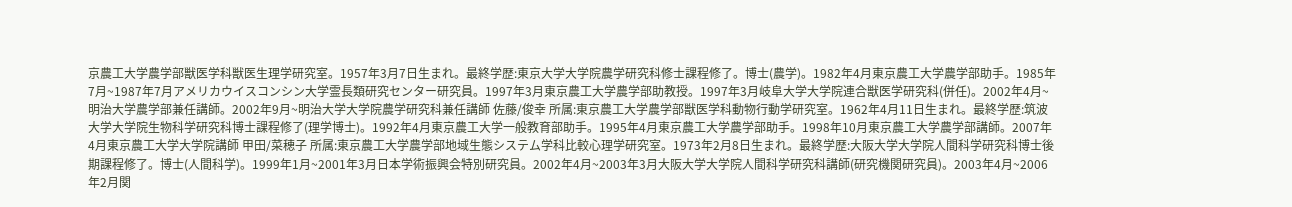京農工大学農学部獣医学科獣医生理学研究室。1957年3月7日生まれ。最終学歴:東京大学大学院農学研究科修士課程修了。博士(農学)。1982年4月東京農工大学農学部助手。1985年7月~1987年7月アメリカウイスコンシン大学霊長類研究センター研究員。1997年3月東京農工大学農学部助教授。1997年3月岐阜大学大学院連合獣医学研究科(併任)。2002年4月~明治大学農学部兼任講師。2002年9月~明治大学大学院農学研究科兼任講師 佐藤/俊幸 所属:東京農工大学農学部獣医学科動物行動学研究室。1962年4月11日生まれ。最終学歴:筑波大学大学院生物科学研究科博士課程修了(理学博士)。1992年4月東京農工大学一般教育部助手。1995年4月東京農工大学農学部助手。1998年10月東京農工大学農学部講師。2007年4月東京農工大学大学院講師 甲田/菜穂子 所属:東京農工大学農学部地域生態システム学科比較心理学研究室。1973年2月8日生まれ。最終学歴:大阪大学大学院人間科学研究科博士後期課程修了。博士(人間科学)。1999年1月~2001年3月日本学術振興会特別研究員。2002年4月~2003年3月大阪大学大学院人間科学研究科講師(研究機関研究員)。2003年4月~2006年2月関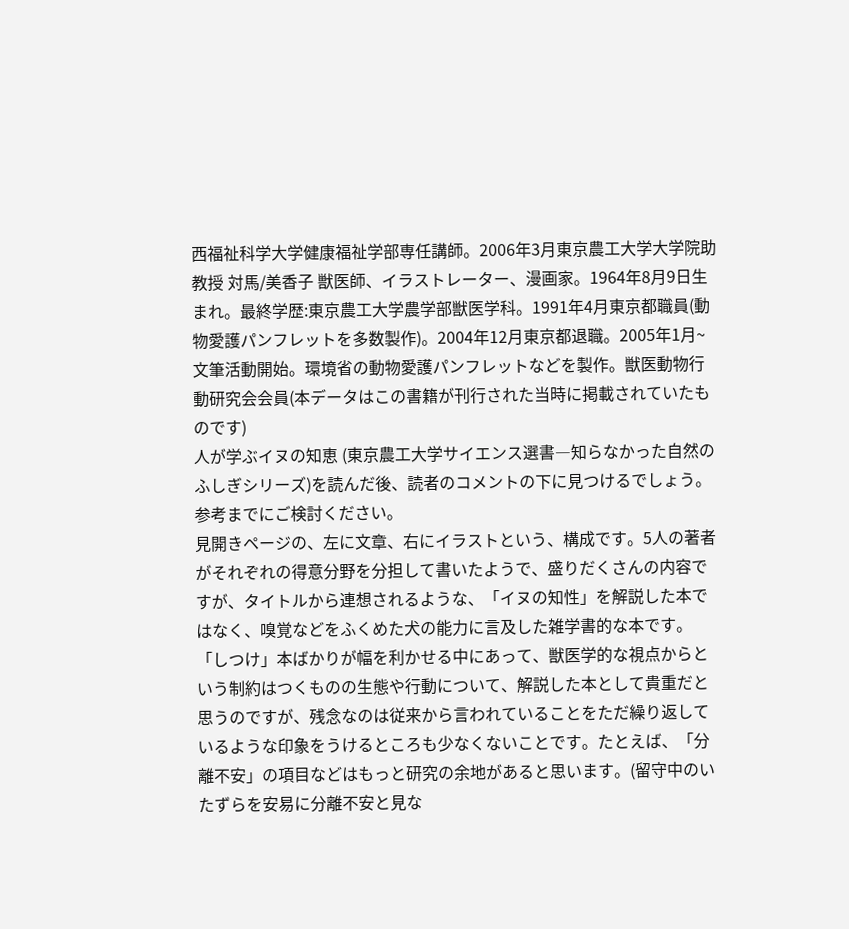西福祉科学大学健康福祉学部専任講師。2006年3月東京農工大学大学院助教授 対馬/美香子 獣医師、イラストレーター、漫画家。1964年8月9日生まれ。最終学歴:東京農工大学農学部獣医学科。1991年4月東京都職員(動物愛護パンフレットを多数製作)。2004年12月東京都退職。2005年1月~文筆活動開始。環境省の動物愛護パンフレットなどを製作。獣医動物行動研究会会員(本データはこの書籍が刊行された当時に掲載されていたものです)
人が学ぶイヌの知恵 (東京農工大学サイエンス選書―知らなかった自然のふしぎシリーズ)を読んだ後、読者のコメントの下に見つけるでしょう。 参考までにご検討ください。
見開きページの、左に文章、右にイラストという、構成です。5人の著者がそれぞれの得意分野を分担して書いたようで、盛りだくさんの内容ですが、タイトルから連想されるような、「イヌの知性」を解説した本ではなく、嗅覚などをふくめた犬の能力に言及した雑学書的な本です。「しつけ」本ばかりが幅を利かせる中にあって、獣医学的な視点からという制約はつくものの生態や行動について、解説した本として貴重だと思うのですが、残念なのは従来から言われていることをただ繰り返しているような印象をうけるところも少なくないことです。たとえば、「分離不安」の項目などはもっと研究の余地があると思います。(留守中のいたずらを安易に分離不安と見な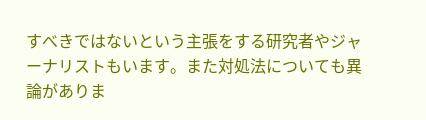すべきではないという主張をする研究者やジャーナリストもいます。また対処法についても異論がありま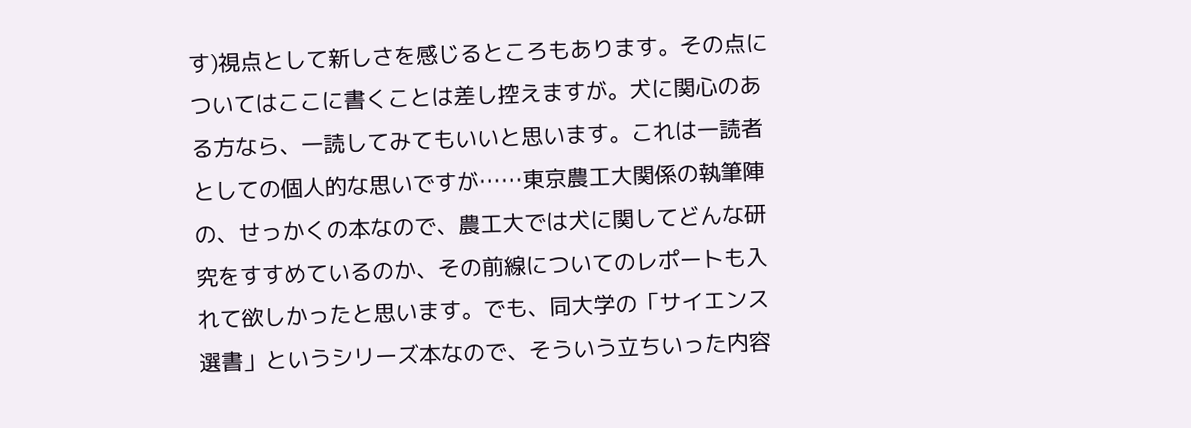す)視点として新しさを感じるところもあります。その点についてはここに書くことは差し控えますが。犬に関心のある方なら、一読してみてもいいと思います。これは一読者としての個人的な思いですが……東京農工大関係の執筆陣の、せっかくの本なので、農工大では犬に関してどんな研究をすすめているのか、その前線についてのレポートも入れて欲しかったと思います。でも、同大学の「サイエンス選書」というシリーズ本なので、そういう立ちいった内容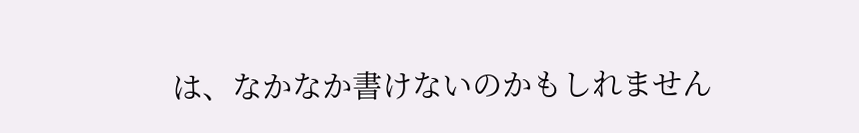は、なかなか書けないのかもしれません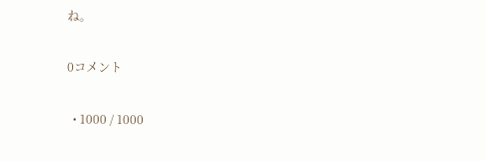ね。

0コメント

  • 1000 / 1000